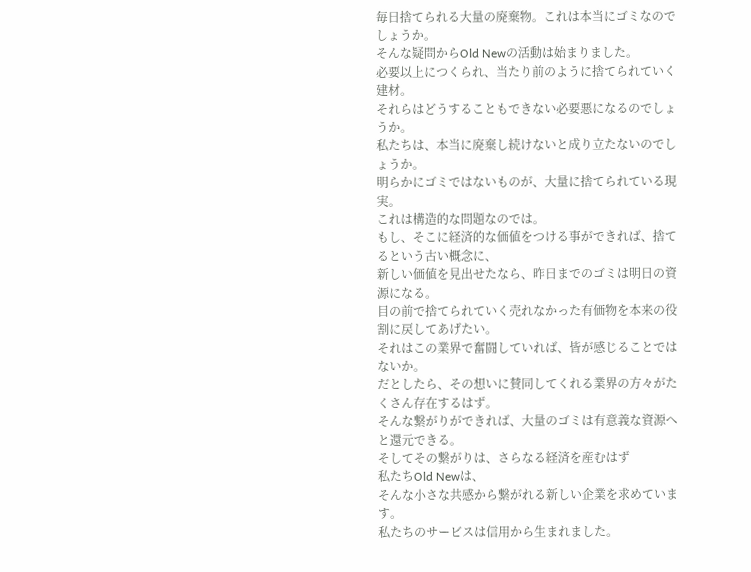毎日捨てられる大量の廃棄物。これは本当にゴミなのでしょうか。
そんな疑問からOld Newの活動は始まりました。
必要以上につくられ、当たり前のように捨てられていく建材。
それらはどうすることもできない必要悪になるのでしょうか。
私たちは、本当に廃棄し続けないと成り立たないのでしょうか。
明らかにゴミではないものが、大量に捨てられている現実。
これは構造的な問題なのでは。
もし、そこに経済的な価値をつける事ができれば、捨てるという古い概念に、
新しい価値を見出せたなら、昨日までのゴミは明日の資源になる。
目の前で捨てられていく売れなかった有価物を本来の役割に戻してあげたい。
それはこの業界で奮闘していれば、皆が感じることではないか。
だとしたら、その想いに賛同してくれる業界の方々がたくさん存在するはず。
そんな繋がりができれば、大量のゴミは有意義な資源へと還元できる。
そしてその繋がりは、さらなる経済を産むはず
私たちOld Newは、
そんな小さな共感から繋がれる新しい企業を求めています。
私たちのサービスは信用から生まれました。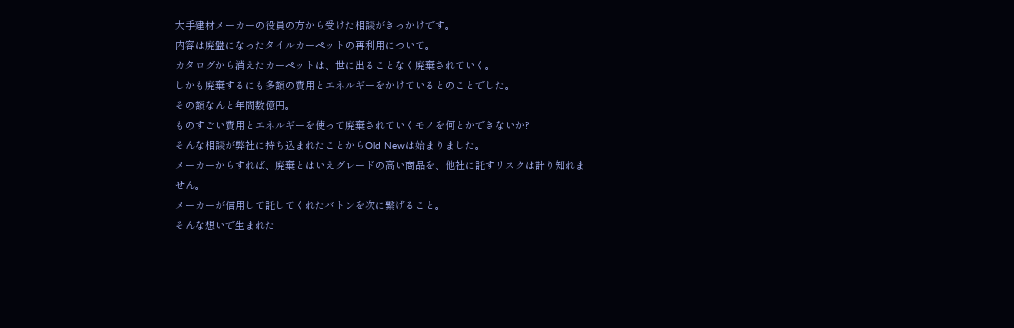大手建材メーカーの役員の方から受けた相談がきっかけです。
内容は廃盤になったタイルカーペットの再利用について。
カタログから消えたカーペットは、世に出ることなく廃棄されていく。
しかも廃棄するにも多額の費用とエネルギーをかけているとのことでした。
その額なんと年間数億円。
ものすごい費用とエネルギーを使って廃棄されていくモノを何とかできないか?
そんな相談が弊社に持ち込まれたことからOld Newは始まりました。
メーカーからすれば、廃棄とはいえグレードの高い商品を、他社に託すリスクは計り知れません。
メーカーが信用して託してくれたバトンを次に繋げること。
そんな想いで生まれた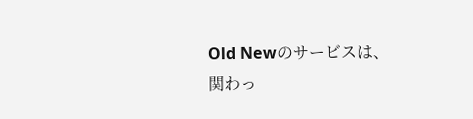Old Newのサービスは、
関わっ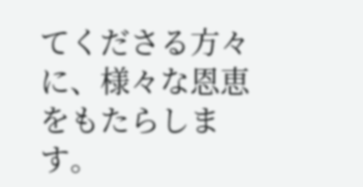てくださる方々に、様々な恩恵をもたらします。